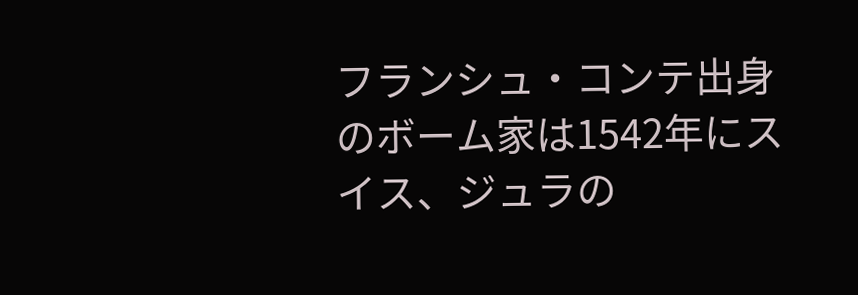フランシュ・コンテ出身のボーム家は1542年にスイス、ジュラの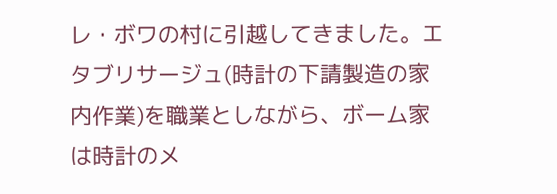レ・ボワの村に引越してきました。エタブリサージュ(時計の下請製造の家内作業)を職業としながら、ボーム家は時計のメ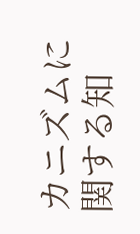カニズムに関する知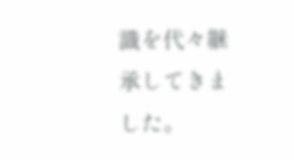識を代々継承してきました。